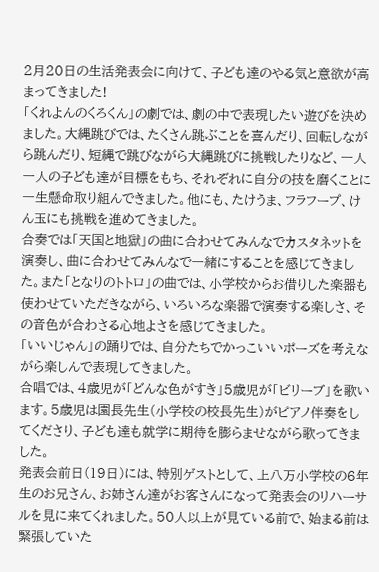2月20日の生活発表会に向けて、子ども達のやる気と意欲が高まってきました!
「くれよんのくろくん」の劇では、劇の中で表現したい遊びを決めました。大縄跳びでは、たくさん跳ぶことを喜んだり、回転しながら跳んだり、短縄で跳びながら大縄跳びに挑戦したりなど、一人一人の子ども達が目標をもち、それぞれに自分の技を磨くことに一生懸命取り組んできました。他にも、たけうま、フラフープ、けん玉にも挑戦を進めてきました。
合奏では「天国と地獄」の曲に合わせてみんなでカスタネットを演奏し、曲に合わせてみんなで一緒にすることを感じてきました。また「となりのトトロ」の曲では、小学校からお借りした楽器も使わせていただきながら、いろいろな楽器で演奏する楽しさ、その音色が合わさる心地よさを感じてきました。
「いいじゃん」の踊りでは、自分たちでかっこいいポーズを考えながら楽しんで表現してきました。
合唱では、4歳児が「どんな色がすき」5歳児が「ビリーブ」を歌います。5歳児は園長先生(小学校の校長先生)がピアノ伴奏をしてくださり、子ども達も就学に期待を膨らませながら歌ってきました。
発表会前日(19日)には、特別ゲストとして、上八万小学校の6年生のお兄さん、お姉さん達がお客さんになって発表会のリハーサルを見に来てくれました。50人以上が見ている前で、始まる前は緊張していた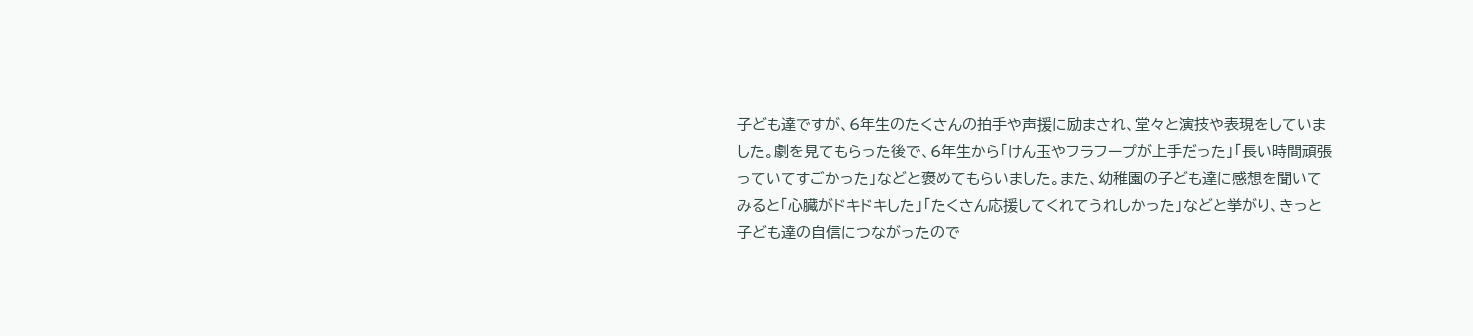子ども達ですが、6年生のたくさんの拍手や声援に励まされ、堂々と演技や表現をしていました。劇を見てもらった後で、6年生から「けん玉やフラフープが上手だった」「長い時間頑張っていてすごかった」などと褒めてもらいました。また、幼稚園の子ども達に感想を聞いてみると「心臓がドキドキした」「たくさん応援してくれてうれしかった」などと挙がり、きっと子ども達の自信につながったので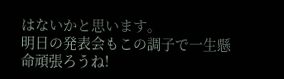はないかと思います。
明日の発表会もこの調子で一生懸命頑張ろうね!